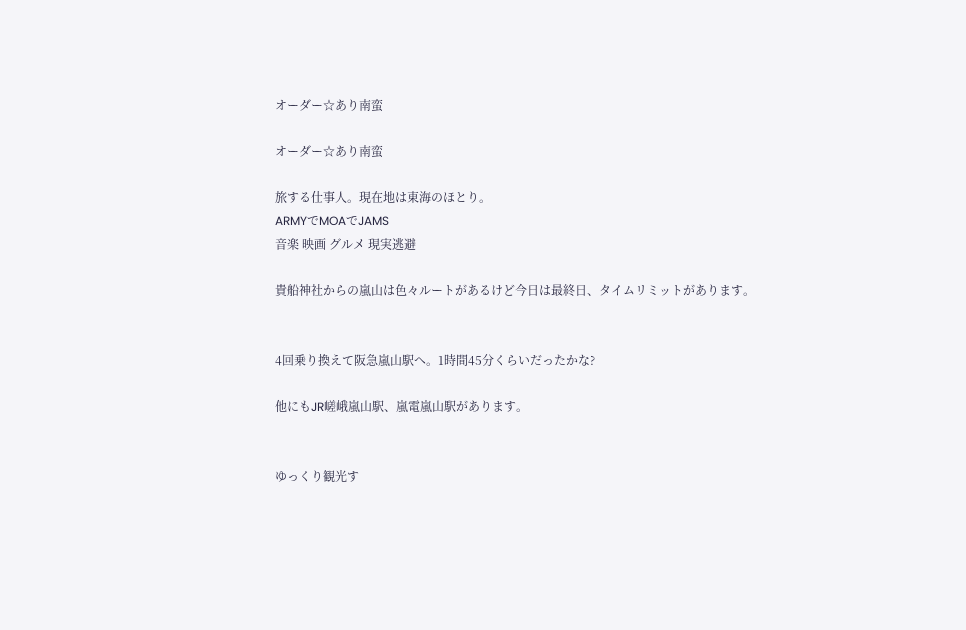オーダー☆あり南蛮

オーダー☆あり南蛮

旅する仕事人。現在地は東海のほとり。
ARMYでMOAでJAMS
音楽 映画 グルメ 現実逃避

貴船神社からの嵐山は色々ルートがあるけど今日は最終日、タイムリミットがあります。


4回乗り換えて阪急嵐山駅へ。1時間45分くらいだったかな?

他にもJR嵯峨嵐山駅、嵐電嵐山駅があります。


ゆっくり観光す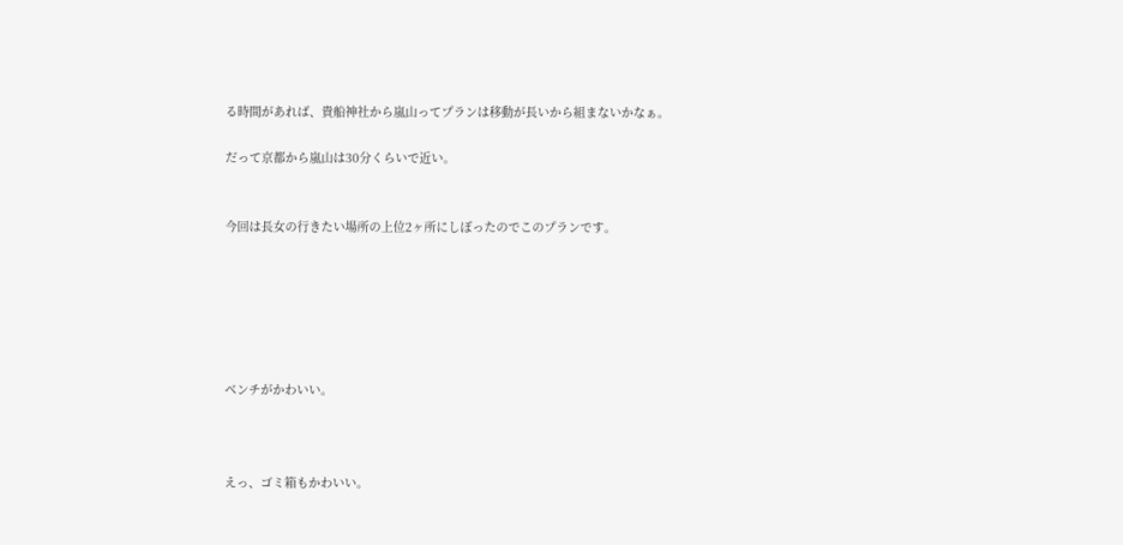る時間があれば、貴船神社から嵐山ってプランは移動が長いから組まないかなぁ。

だって京都から嵐山は30分くらいで近い。


今回は長女の行きたい場所の上位2ヶ所にしぼったのでこのプランです。






ベンチがかわいい。



えっ、ゴミ箱もかわいい。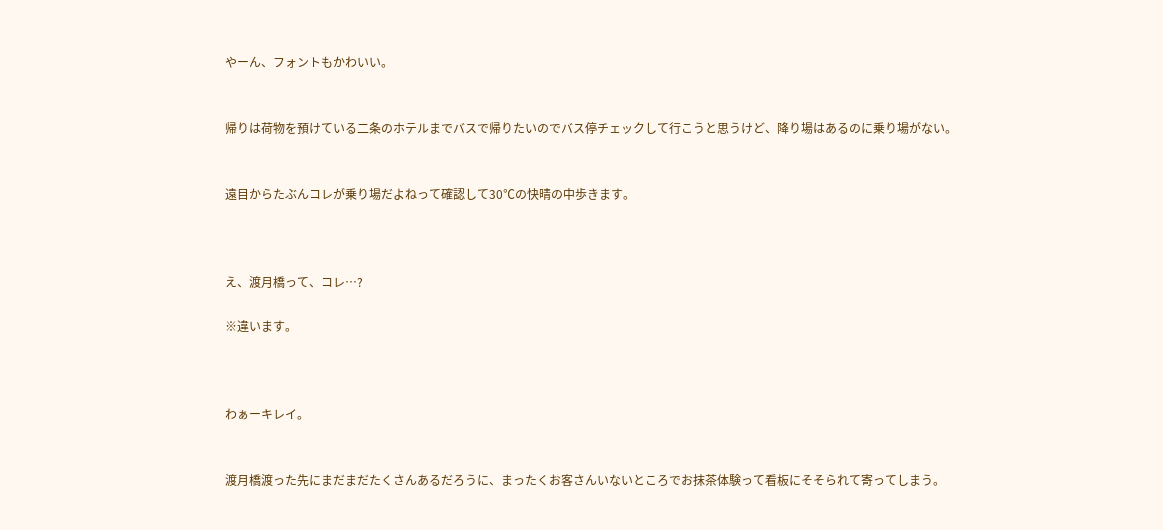やーん、フォントもかわいい。


帰りは荷物を預けている二条のホテルまでバスで帰りたいのでバス停チェックして行こうと思うけど、降り場はあるのに乗り場がない。


遠目からたぶんコレが乗り場だよねって確認して30℃の快晴の中歩きます。



え、渡月橋って、コレ…?

※違います。



わぁーキレイ。


渡月橋渡った先にまだまだたくさんあるだろうに、まったくお客さんいないところでお抹茶体験って看板にそそられて寄ってしまう。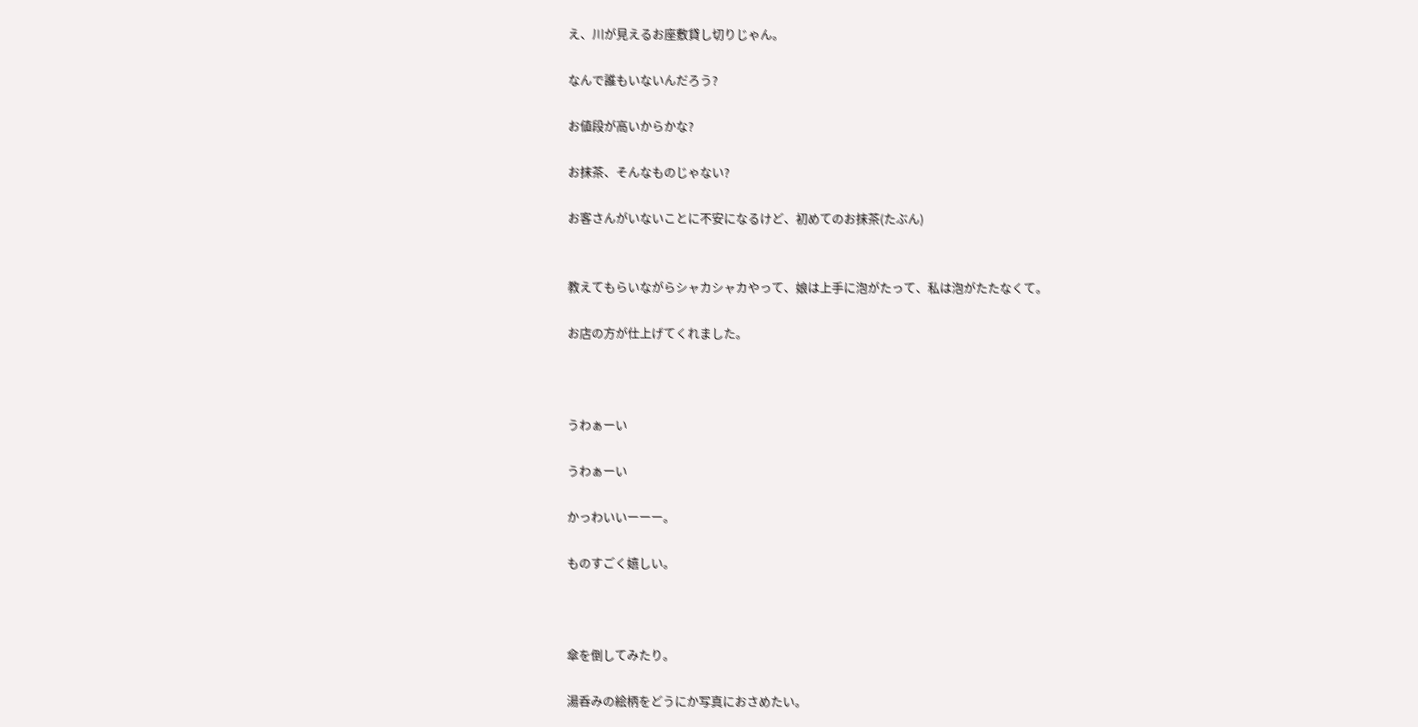え、川が見えるお座敷貸し切りじゃん。

なんで誰もいないんだろう?

お値段が高いからかな?

お抹茶、そんなものじゃない?

お客さんがいないことに不安になるけど、初めてのお抹茶(たぶん)


教えてもらいながらシャカシャカやって、娘は上手に泡がたって、私は泡がたたなくて。

お店の方が仕上げてくれました。



うわぁーい

うわぁーい

かっわいいーーー。

ものすごく嬉しい。



傘を倒してみたり。

湯呑みの絵柄をどうにか写真におさめたい。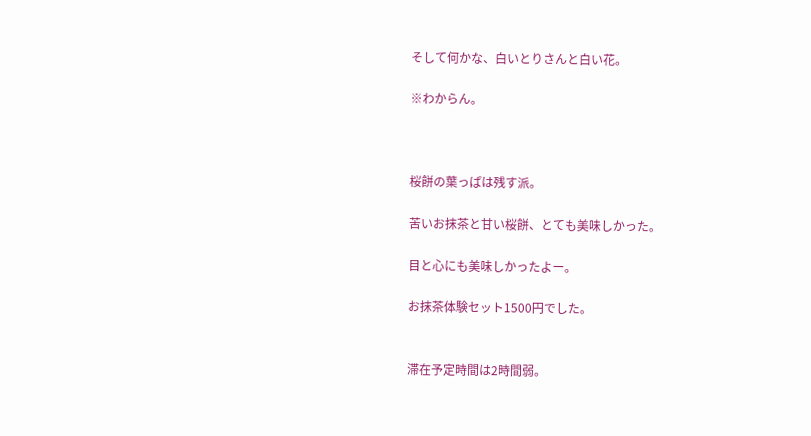そして何かな、白いとりさんと白い花。

※わからん。



桜餅の葉っぱは残す派。

苦いお抹茶と甘い桜餅、とても美味しかった。

目と心にも美味しかったよー。

お抹茶体験セット1500円でした。


滞在予定時間は2時間弱。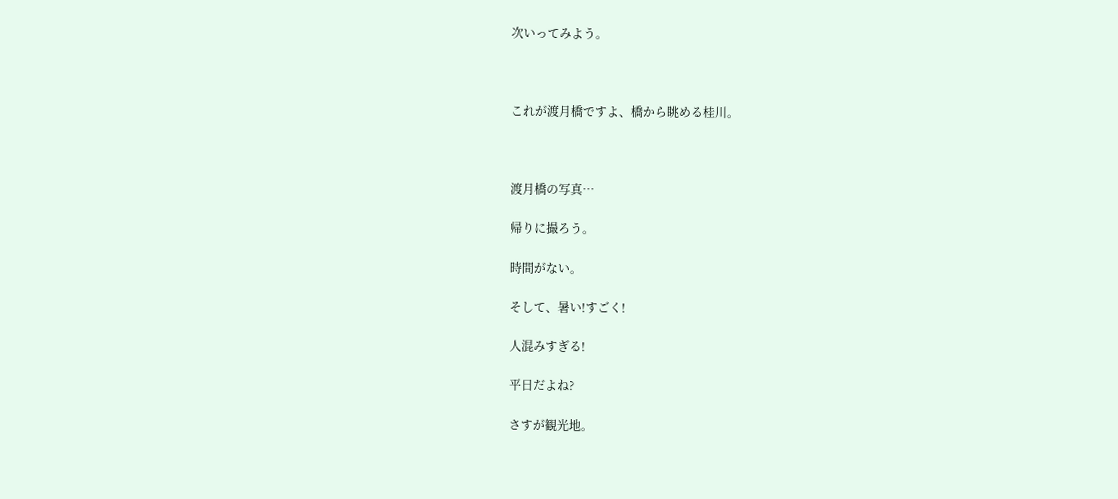次いってみよう。



これが渡月橋ですよ、橋から眺める桂川。



渡月橋の写真…

帰りに撮ろう。

時間がない。

そして、暑い!すごく!

人混みすぎる!

平日だよね?

さすが観光地。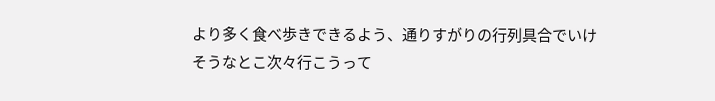より多く食べ歩きできるよう、通りすがりの行列具合でいけそうなとこ次々行こうって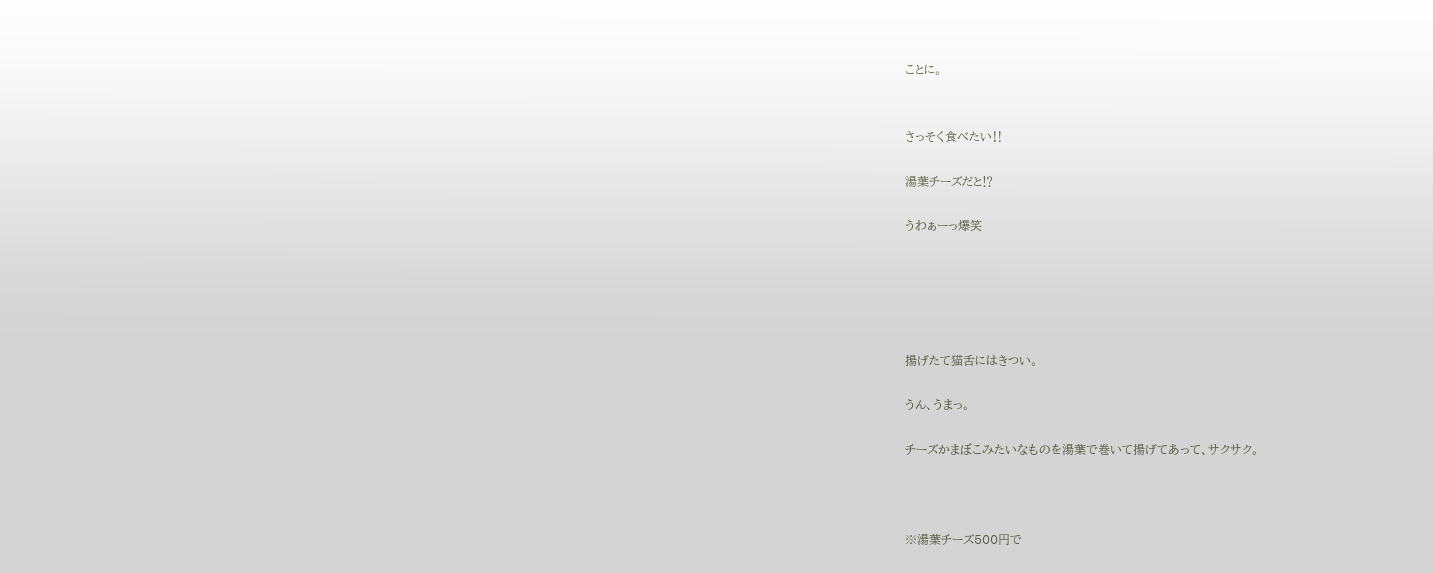ことに。


さっそく食べたい‼

湯葉チーズだと⁉

うわぁーっ爆笑





揚げたて猫舌にはきつい。

うん、うまっ。

チーズかまぼこみたいなものを湯葉で巻いて揚げてあって、サクサク。



※湯葉チーズ500円で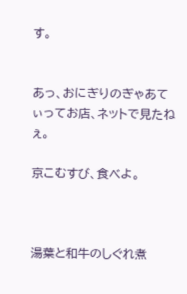す。


あっ、おにぎりのぎゃあてぃってお店、ネットで見たねぇ。

京こむすび、食べよ。



湯葉と和牛のしぐれ煮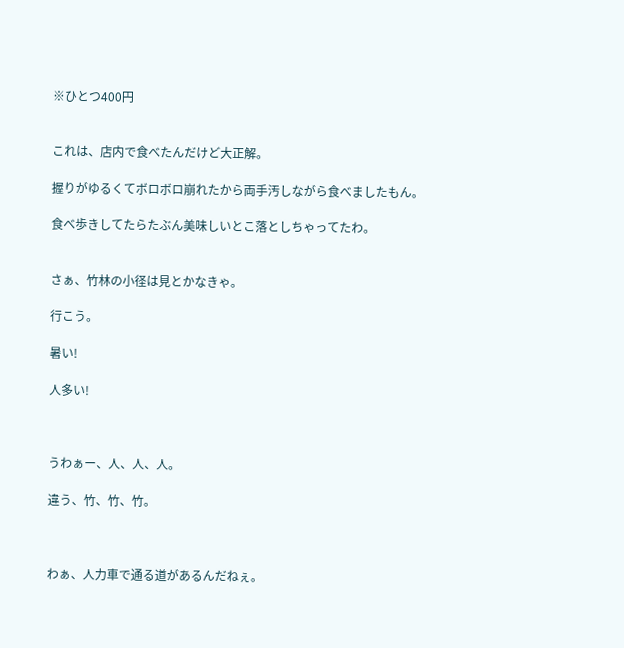※ひとつ400円


これは、店内で食べたんだけど大正解。

握りがゆるくてボロボロ崩れたから両手汚しながら食べましたもん。

食べ歩きしてたらたぶん美味しいとこ落としちゃってたわ。


さぁ、竹林の小径は見とかなきゃ。

行こう。

暑い!

人多い!



うわぁー、人、人、人。

違う、竹、竹、竹。



わぁ、人力車で通る道があるんだねぇ。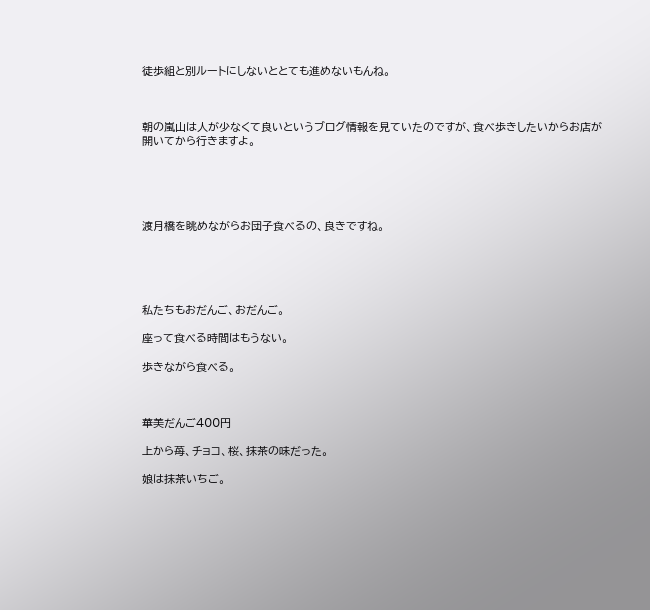徒歩組と別ルートにしないととても進めないもんね。



朝の嵐山は人が少なくて良いというブログ情報を見ていたのですが、食べ歩きしたいからお店が開いてから行きますよ。





渡月橋を眺めながらお団子食べるの、良きですね。





私たちもおだんご、おだんご。

座って食べる時間はもうない。

歩きながら食べる。



華美だんご400円

上から苺、チョコ、桜、抹茶の味だった。

娘は抹茶いちご。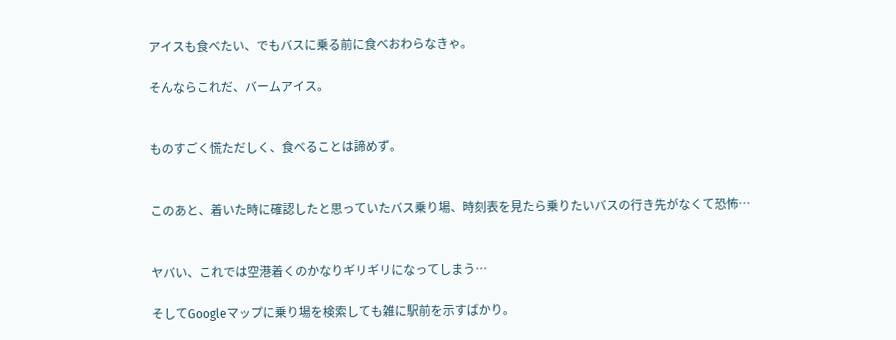アイスも食べたい、でもバスに乗る前に食べおわらなきゃ。

そんならこれだ、バームアイス。


ものすごく慌ただしく、食べることは諦めず。


このあと、着いた時に確認したと思っていたバス乗り場、時刻表を見たら乗りたいバスの行き先がなくて恐怖…


ヤバい、これでは空港着くのかなりギリギリになってしまう…

そしてGoogleマップに乗り場を検索しても雑に駅前を示すばかり。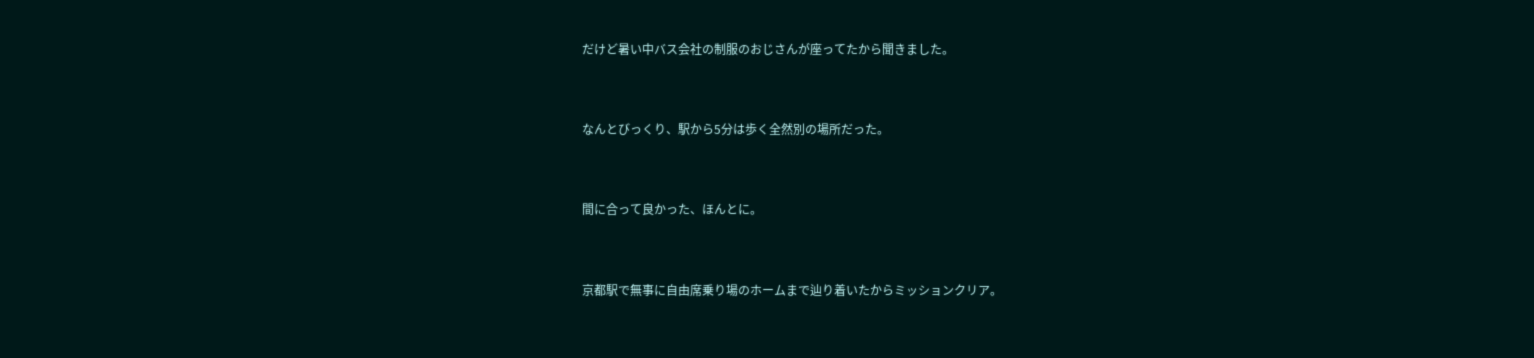だけど暑い中バス会社の制服のおじさんが座ってたから聞きました。


なんとびっくり、駅から5分は歩く全然別の場所だった。


間に合って良かった、ほんとに。


京都駅で無事に自由席乗り場のホームまで辿り着いたからミッションクリア。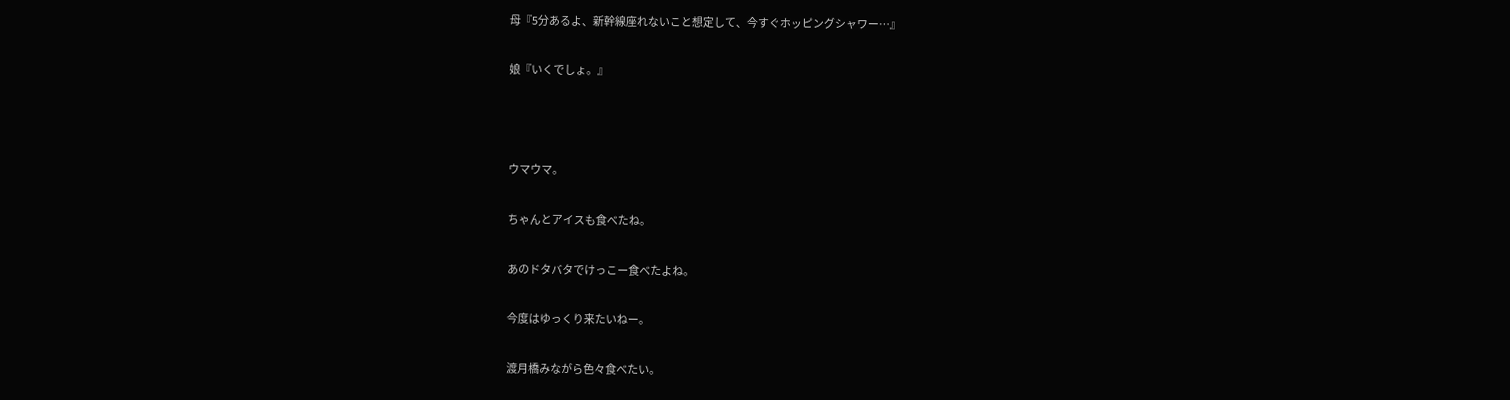母『5分あるよ、新幹線座れないこと想定して、今すぐホッピングシャワー…』

娘『いくでしょ。』



ウマウマ。

ちゃんとアイスも食べたね。

あのドタバタでけっこー食べたよね。

今度はゆっくり来たいねー。

渡月橋みながら色々食べたい。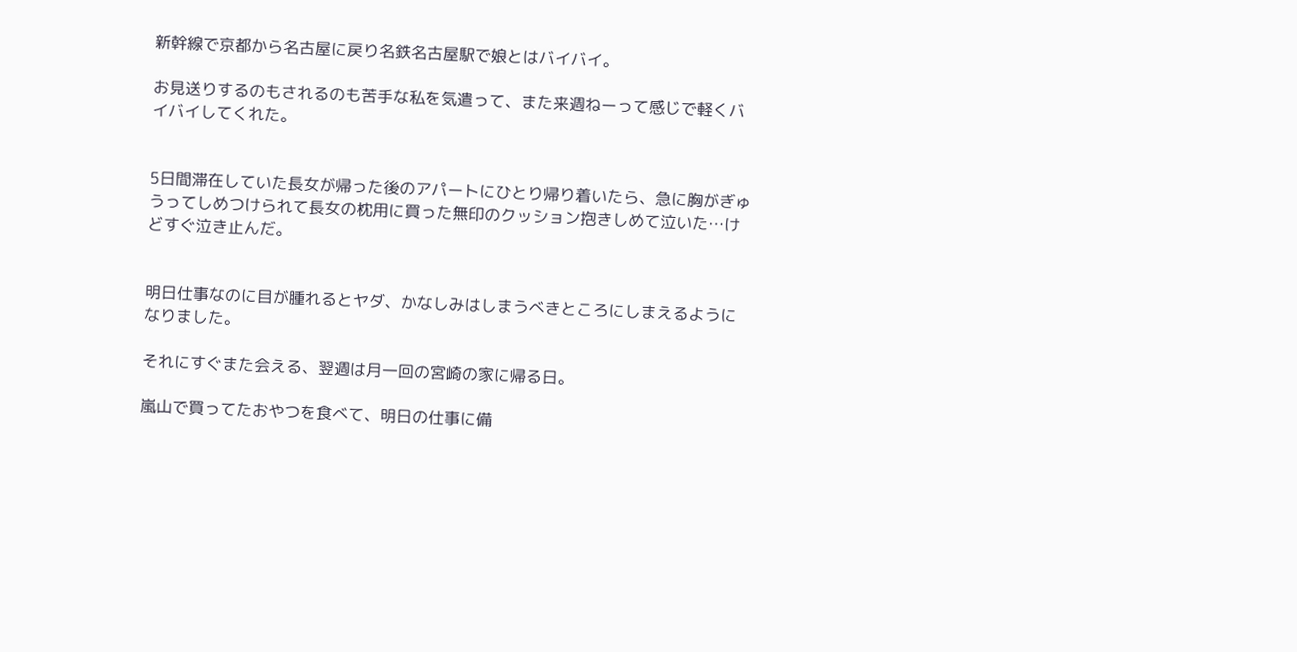新幹線で京都から名古屋に戻り名鉄名古屋駅で娘とはバイバイ。

お見送りするのもされるのも苦手な私を気遣って、また来週ねーって感じで軽くバイバイしてくれた。


5日間滞在していた長女が帰った後のアパートにひとり帰り着いたら、急に胸がぎゅうってしめつけられて長女の枕用に買った無印のクッション抱きしめて泣いた…けどすぐ泣き止んだ。


明日仕事なのに目が腫れるとヤダ、かなしみはしまうべきところにしまえるようになりました。

それにすぐまた会える、翌週は月一回の宮崎の家に帰る日。

嵐山で買ってたおやつを食べて、明日の仕事に備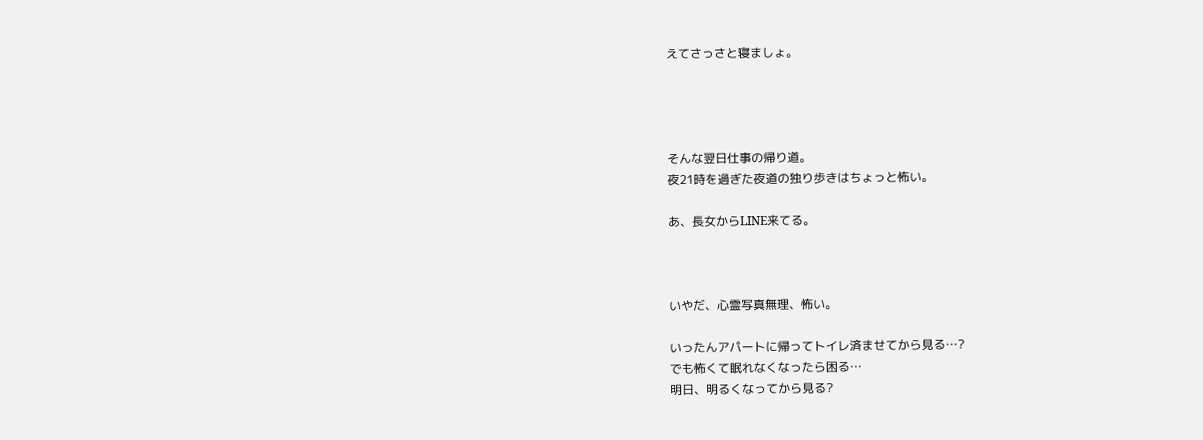えてさっさと寝ましょ。




そんな翌日仕事の帰り道。
夜21時を過ぎた夜道の独り歩きはちょっと怖い。

あ、長女からLINE来てる。



いやだ、心霊写真無理、怖い。

いったんアパートに帰ってトイレ済ませてから見る…?
でも怖くて眠れなくなったら困る…
明日、明るくなってから見る?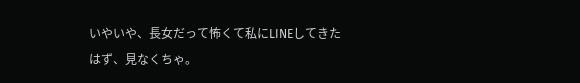いやいや、長女だって怖くて私にLINEしてきたはず、見なくちゃ。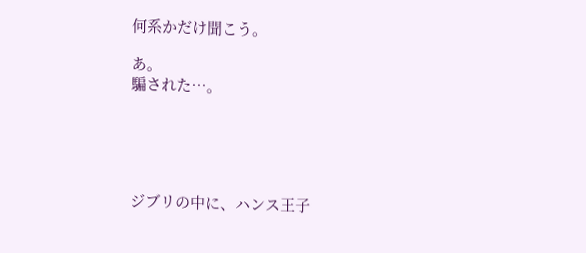何系かだけ聞こう。

あ。
騙された…。





ジブリの中に、ハンス王子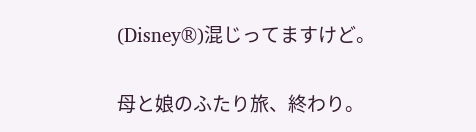(Disney®)混じってますけど。


母と娘のふたり旅、終わり。